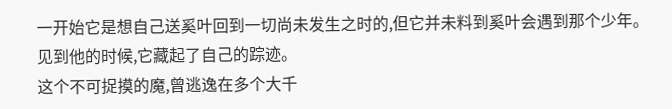一开始它是想自己送奚叶回到一切尚未发生之时的,但它并未料到奚叶会遇到那个少年。
见到他的时候,它藏起了自己的踪迹。
这个不可捉摸的魔,曾逃逸在多个大千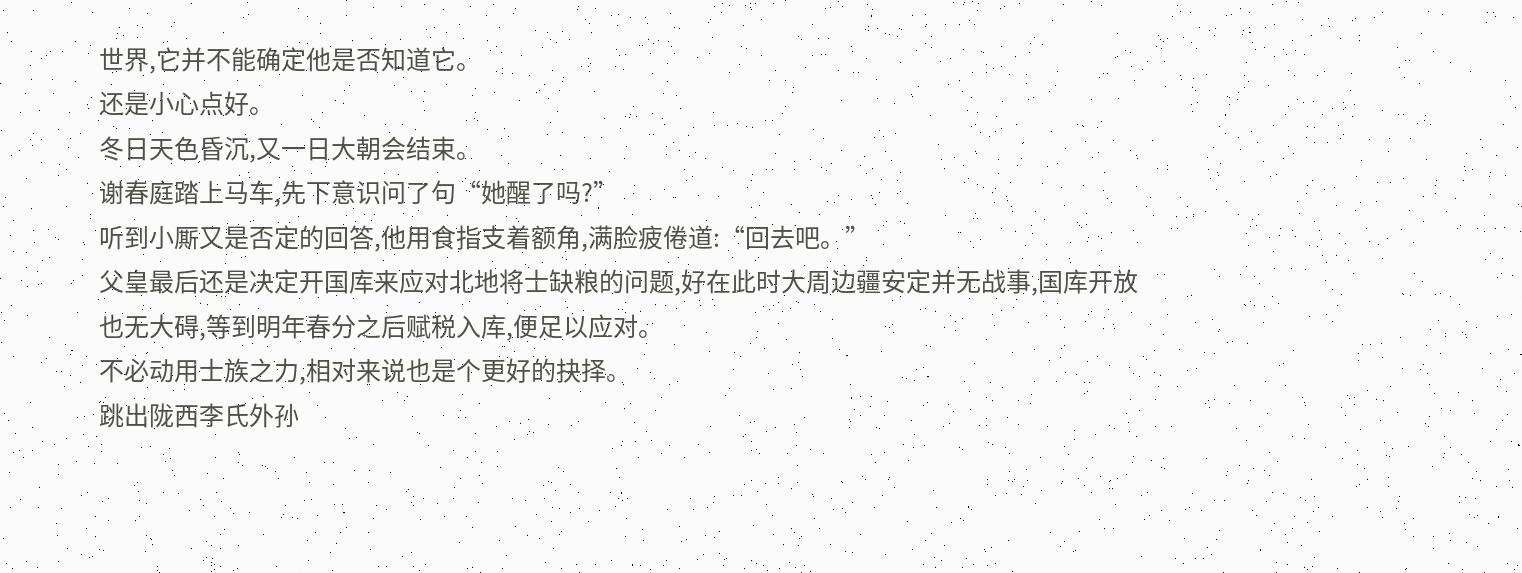世界,它并不能确定他是否知道它。
还是小心点好。
冬日天色昏沉,又一日大朝会结束。
谢春庭踏上马车,先下意识问了句“她醒了吗?”
听到小厮又是否定的回答,他用食指支着额角,满脸疲倦道:“回去吧。”
父皇最后还是决定开国库来应对北地将士缺粮的问题,好在此时大周边疆安定并无战事,国库开放也无大碍,等到明年春分之后赋税入库,便足以应对。
不必动用士族之力,相对来说也是个更好的抉择。
跳出陇西李氏外孙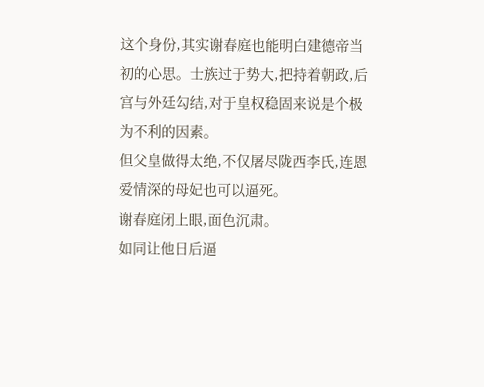这个身份,其实谢春庭也能明白建德帝当初的心思。士族过于势大,把持着朝政,后宫与外廷勾结,对于皇权稳固来说是个极为不利的因素。
但父皇做得太绝,不仅屠尽陇西李氏,连恩爱情深的母妃也可以逼死。
谢春庭闭上眼,面色沉肃。
如同让他日后逼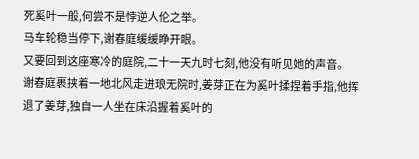死奚叶一般,何尝不是悖逆人伦之举。
马车轮稳当停下,谢春庭缓缓睁开眼。
又要回到这座寒冷的庭院,二十一天九时七刻,他没有听见她的声音。
谢春庭裹挟着一地北风走进琅无院时,姜芽正在为奚叶揉捏着手指,他挥退了姜芽,独自一人坐在床沿握着奚叶的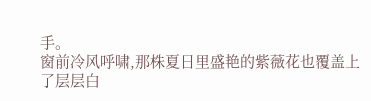手。
窗前冷风呼啸,那株夏日里盛艳的紫薇花也覆盖上了层层白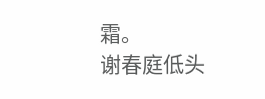霜。
谢春庭低头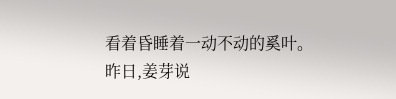看着昏睡着一动不动的奚叶。
昨日,姜芽说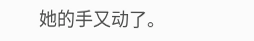她的手又动了。